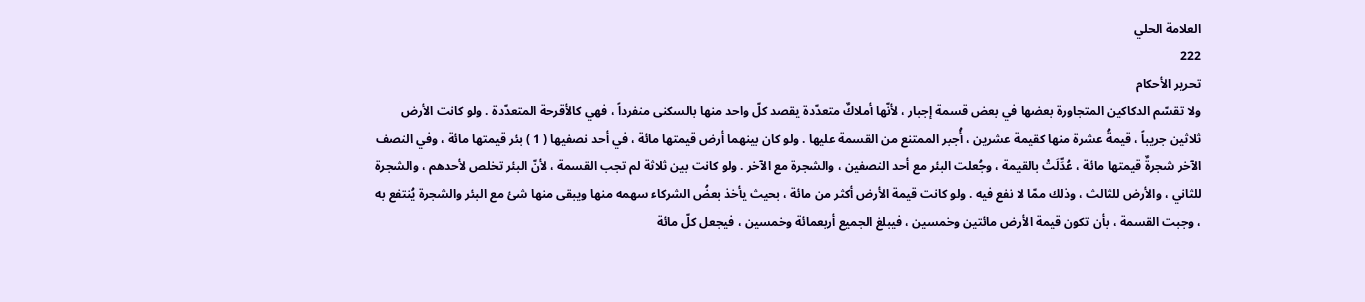العلامة الحلي
222
تحرير الأحكام
ولا تقسّم الدكاكين المتجاورة بعضها في بعض قسمة إجبار ، لأنّها أملاكٌ متعدّدة يقصد كلّ واحد منها بالسكنى منفرداً ، فهي كالأقرحة المتعدّدة . ولو كانت الأرض ثلاثين جريباً ، قيمةُ عشرة منها كقيمة عشرين ، أُجبر الممتنع من القسمة عليها . ولو كان بينهما أرض قيمتها مائة ، في أحد نصفيها ( 1 ) بئر قيمتها مائة ، وفي النصف الآخر شجرةٌ قيمتها مائة ، عُدِّلَتْ بالقيمة ، وجُعلت البئر مع أحد النصفين ، والشجرة مع الآخر . ولو كانت بين ثلاثة لم تجب القسمة ، لأنّ البئر تخلص لأحدهم ، والشجرة للثاني ، والأرض للثالث ، وذلك ممّا لا نفع فيه . ولو كانت قيمة الأرض أكثر من مائة ، بحيث يأخذ بعضُ الشركاء سهمه منها ويبقى منها شئ مع البئر والشجرة يُنتفع به ، وجبت القسمة ، بأن تكون قيمة الأرض مائتين وخمسين ، فيبلغ الجميع أربعمائة وخمسين ، فيجعل كلّ مائة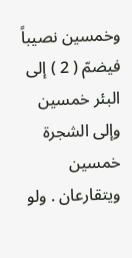وخمسين نصيباً فيضمّ ( 2 ) إلى البئر خمسين وإلى الشجرة خمسين ويتقارعان . ولو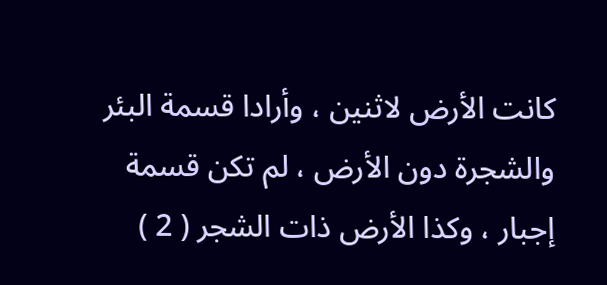كانت الأرض لاثنين ، وأرادا قسمة البئر والشجرة دون الأرض ، لم تكن قسمة إجبار ، وكذا الأرض ذات الشجر ( 2 )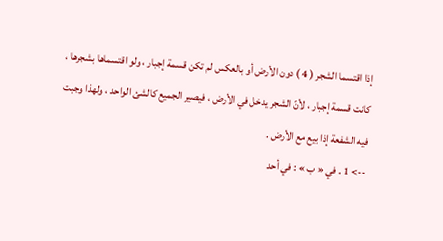إذا اقتسما الشجر ( 4 ) دون الأرض أو بالعكس لم تكن قسمة إجبار ، ولو اقتسماها بشجرها ، كانت قسمة إجبار ، لأنّ الشجر يدخل في الأرض ، فيصير الجميع كالشئ الواحد ، ولهذا وجبت فيه الشفعة إذا بيع مع الأرض .
--> 1 . في « ب » : في أحد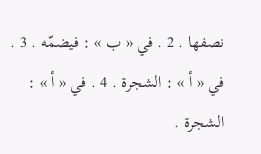نصفها . 2 . في « ب » : فيضمّه . 3 . في « أ » : الشجرة . 4 . في « أ » : الشجرة .